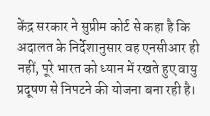केंद्र सरकार ने सुप्रीम कोर्ट से कहा है कि अदालत के निर्देशानुसार वह एनसीआर ही नहीं, पूरे भारत को ध्यान में रखते हुए वायु प्रदूषण से निपटने की योजना बना रही है।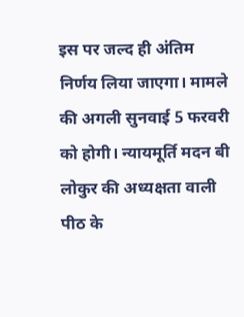इस पर जल्द ही अंतिम निर्णय लिया जाएगा। मामले की अगली सुनवाई 5 फरवरी को होगी। न्यायमूर्ति मदन बी लोकुर की अध्यक्षता वाली पीठ के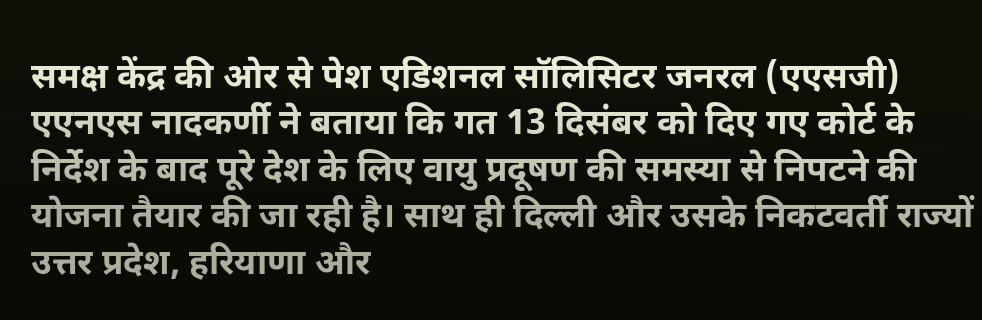समक्ष केंद्र की ओर से पेश एडिशनल सॉलिसिटर जनरल (एएसजी) एएनएस नादकर्णी ने बताया कि गत 13 दिसंबर को दिए गए कोर्ट के निर्देश के बाद पूरे देश के लिए वायु प्रदूषण की समस्या से निपटने की योजना तैयार की जा रही है। साथ ही दिल्ली और उसके निकटवर्ती राज्यों उत्तर प्रदेश, हरियाणा और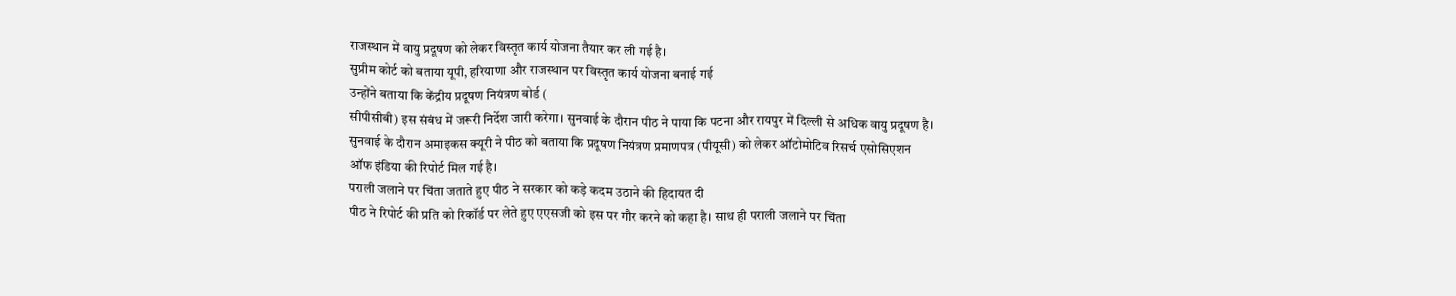राजस्थान में वायु प्रदूषण को लेकर विस्तृत कार्य योजना तैयार कर ली गई है।
सुप्रीम कोर्ट को बताया यूपी, हरियाणा और राजस्थान पर विस्तृत कार्य योजना बनाई गई
उन्होंने बताया कि केंद्रीय प्रदूषण नियंत्रण बोर्ड (
सीपीसीबी) इस संबंध में जरूरी निर्देश जारी करेगा। सुनवाई के दौरान पीठ ने पाया कि पटना और रायपुर में दिल्ली से अधिक वायु प्रदूषण है। सुनवाई के दौरान अमाइकस क्यूरी ने पीठ को बताया कि प्रदूषण नियंत्रण प्रमाणपत्र (पीयूसी) को लेकर ऑटोमोटिव रिसर्च एसोसिएशन ऑफ इंडिया की रिपोर्ट मिल गई है।
पराली जलाने पर चिंता जताते हुए पीठ ने सरकार को कड़े कदम उठाने की हिदायत दी
पीठ ने रिपोर्ट की प्रति को रिकॉर्ड पर लेते हुए एएसजी को इस पर गौर करने को कहा है। साथ ही पराली जलाने पर चिंता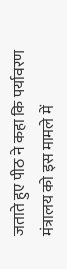जताते हुए पीठ ने कहा कि पर्यावरण मंत्रालय को इस मामले में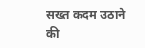सख्त कदम उठाने की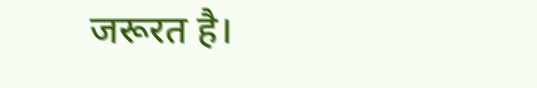जरूरत है।